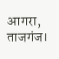आगरा, ताजगंज।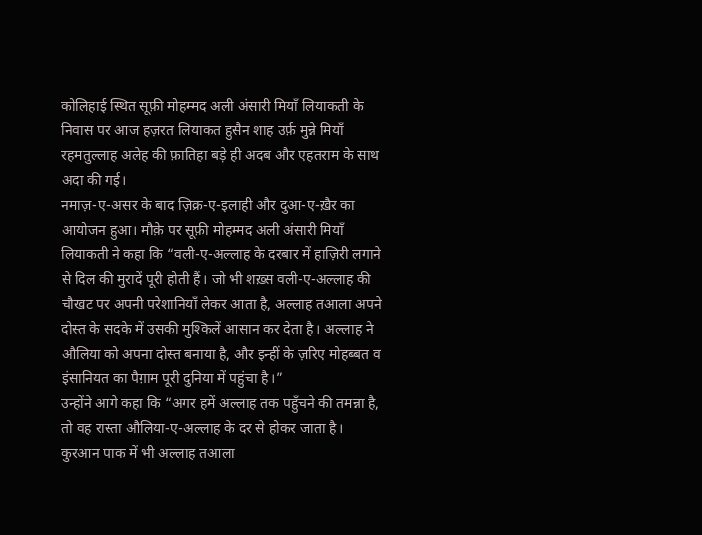कोलिहाई स्थित सूफ़ी मोहम्मद अली अंसारी मियाँ लियाकती के निवास पर आज हज़रत लियाकत हुसैन शाह उर्फ़ मुन्ने मियाँ रहमतुल्लाह अलेह की फ़ातिहा बड़े ही अदब और एहतराम के साथ अदा की गई।
नमाज़-ए-असर के बाद ज़िक्र-ए-इलाही और दुआ-ए-ख़ैर का आयोजन हुआ। मौक़े पर सूफ़ी मोहम्मद अली अंसारी मियाँ लियाकती ने कहा कि “वली-ए-अल्लाह के दरबार में हाज़िरी लगाने से दिल की मुरादें पूरी होती हैं। जो भी शख़्स वली-ए-अल्लाह की चौखट पर अपनी परेशानियाँ लेकर आता है, अल्लाह तआला अपने दोस्त के सदके में उसकी मुश्किलें आसान कर देता है। अल्लाह ने औलिया को अपना दोस्त बनाया है, और इन्हीं के ज़रिए मोहब्बत व इंसानियत का पैग़ाम पूरी दुनिया में पहुंचा है।”
उन्होंने आगे कहा कि “अगर हमें अल्लाह तक पहुँचने की तमन्ना है, तो वह रास्ता औलिया-ए-अल्लाह के दर से होकर जाता है। कुरआन पाक में भी अल्लाह तआला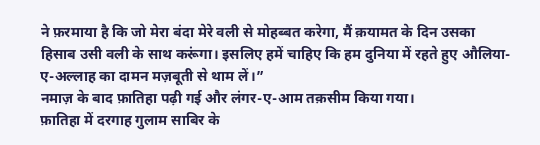ने फ़रमाया है कि जो मेरा बंदा मेरे वली से मोहब्बत करेगा, मैं क़यामत के दिन उसका हिसाब उसी वली के साथ करूंगा। इसलिए हमें चाहिए कि हम दुनिया में रहते हुए औलिया-ए-अल्लाह का दामन मज़बूती से थाम लें।”
नमाज़ के बाद फ़ातिहा पढ़ी गई और लंगर-ए-आम तक़सीम किया गया।
फ़ातिहा में दरगाह गुलाम साबिर के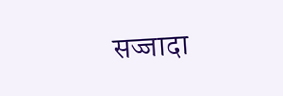सज्जादा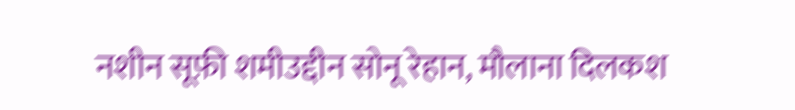नशीन सूफ़ी शमीउद्दीन सोनू रेहान, मौलाना दिलकश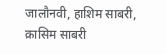जालौनवी, हाशिम साबरी, क़ासिम साबरी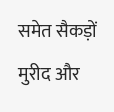समेत सैकड़ों मुरीद और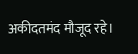अकीदतमंद मौजूद रहे।